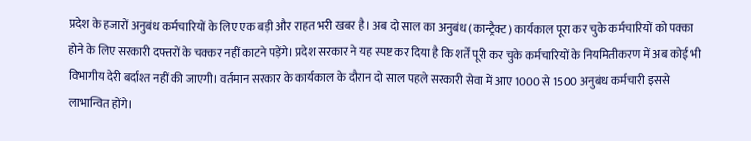प्रदेश के हजारों अनुबंध कर्मचारियों के लिए एक बड़ी और राहत भरी खबर है। अब दो साल का अनुबंध (कान्ट्रैक्ट) कार्यकाल पूरा कर चुके कर्मचारियों को पक्का होने के लिए सरकारी दफ्तरों के चक्कर नहीं काटने पड़ेंगे। प्रदेश सरकार ने यह स्पष्ट कर दिया है कि शर्तें पूरी कर चुके कर्मचारियों के नियमितीकरण में अब कोई भी विभागीय देरी बर्दाश्त नहीं की जाएगी। वर्तमान सरकार के कार्यकाल के दौरान दो साल पहले सरकारी सेवा में आए 1000 से 1500 अनुबंध कर्मचारी इससे लाभान्वित होंगे।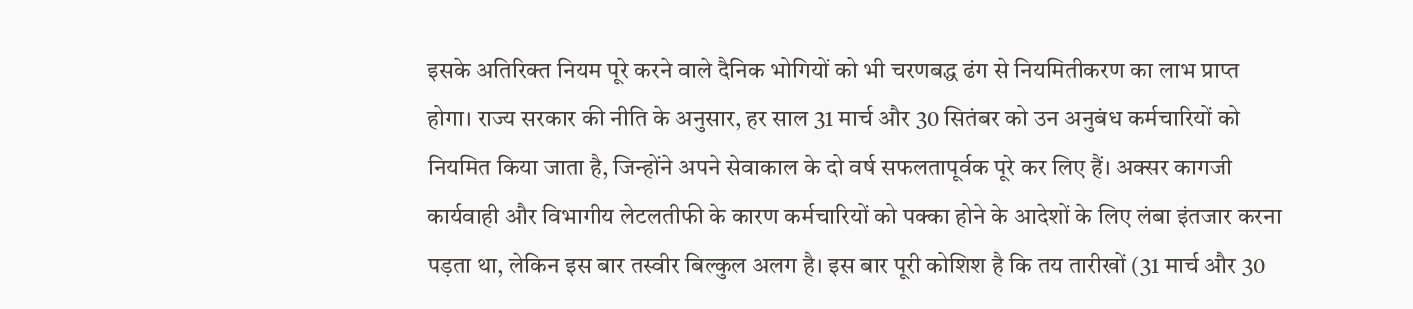इसके अतिरिक्त नियम पूरे करने वाले दैनिक भोगियों को भी चरणबद्ध ढंग से नियमितीकरण का लाभ प्राप्त होगा। राज्य सरकार की नीति के अनुसार, हर साल 31 मार्च और 30 सितंबर को उन अनुबंध कर्मचारियों को नियमित किया जाता है, जिन्होंने अपने सेवाकाल के दो वर्ष सफलतापूर्वक पूरे कर लिए हैं। अक्सर कागजी कार्यवाही और विभागीय लेटलतीफी के कारण कर्मचारियों को पक्का होने के आदेशों के लिए लंबा इंतजार करना पड़ता था, लेकिन इस बार तस्वीर बिल्कुल अलग है। इस बार पूरी कोशिश है कि तय तारीखों (31 मार्च और 30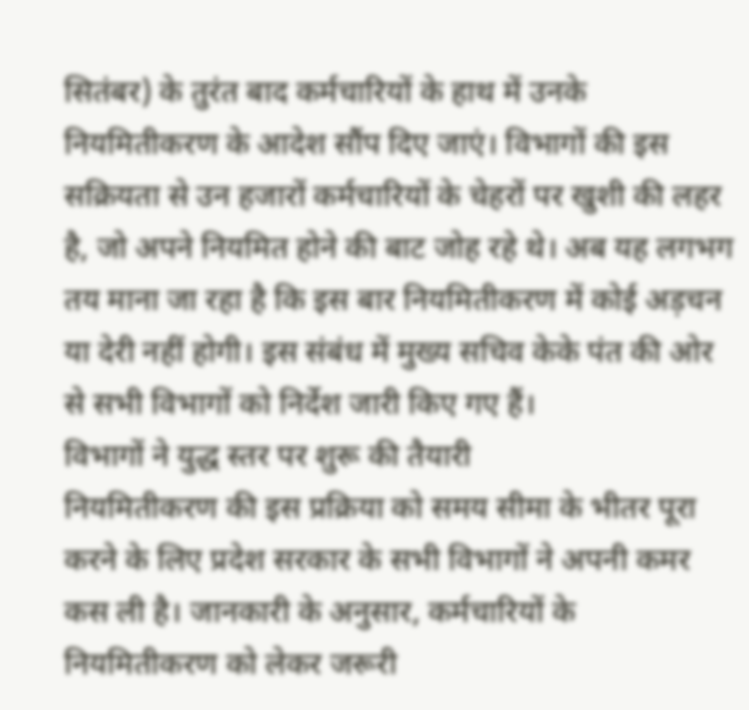सितंबर) के तुरंत बाद कर्मचारियों के हाथ में उनके नियमितीकरण के आदेश सौंप दिए जाएं। विभागों की इस सक्रियता से उन हजारों कर्मचारियों के चेहरों पर खुशी की लहर है, जो अपने नियमित होने की बाट जोह रहे थे। अब यह लगभग तय माना जा रहा है कि इस बार नियमितीकरण में कोई अड़चन या देरी नहीं होगी। इस संबंध में मुख्य सचिव केके पंत की ओर से सभी विभागों को निर्देश जारी किए गए हैं।
विभागों ने युद्ध स्तर पर शुरू की तैयारी
नियमितीकरण की इस प्रक्रिया को समय सीमा के भीतर पूरा करने के लिए प्रदेश सरकार के सभी विभागों ने अपनी कमर कस ली है। जानकारी के अनुसार, कर्मचारियों के नियमितीकरण को लेकर जरूरी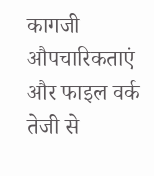कागजी औपचारिकताएं और फाइल वर्क तेजी से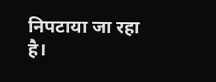निपटाया जा रहा है।